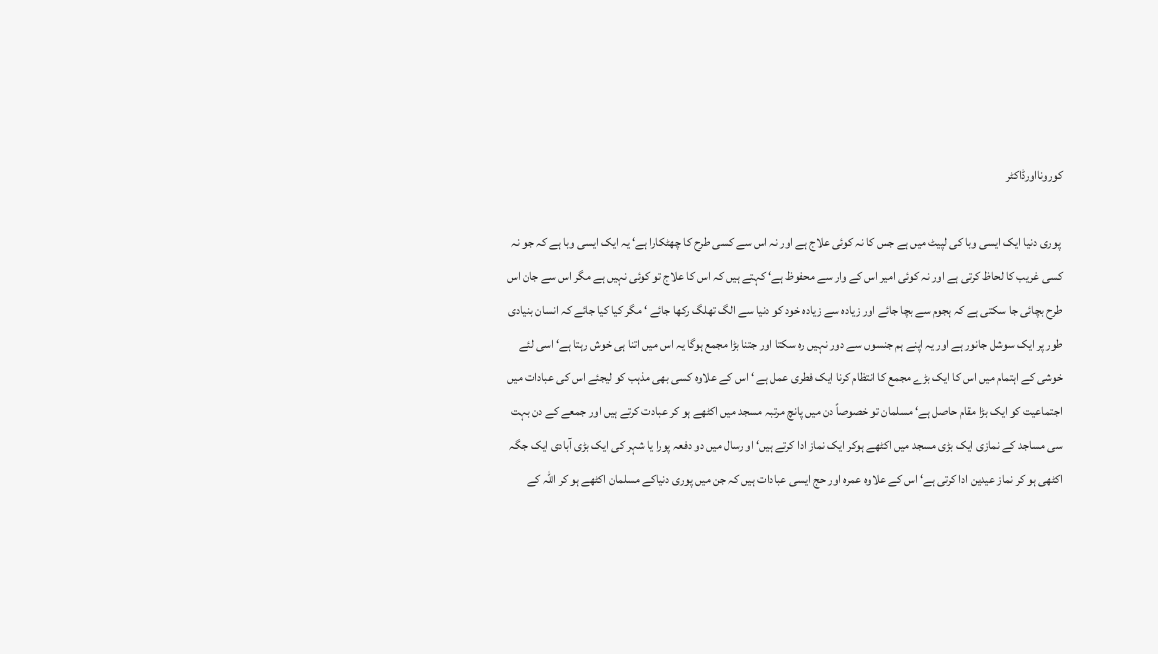کورونااورڈاکٹر

 پوری دنیا ایک ایسی وبا کی لپیٹ میں ہے جس کا نہ کوئی علاج ہے اور نہ اس سے کسی طرح کا چھٹکارا ہے‘ یہ ایک ایسی وبا ہے کہ جو نہ کسی غریب کا لحاظ کرتی ہے اور نہ کوئی امیر اس کے وار سے محفوظ ہے‘ کہتے ہیں کہ اس کا علاج تو کوئی نہیں ہے مگر اس سے جان اس طرح بچائی جا سکتی ہے کہ ہجوم سے بچا جائے اور زیادہ سے زیادہ خود کو دنیا سے الگ تھلگ رکھا جائے ‘ مگر کیا کیا جائے کہ انسان بنیادی طور پر ایک سوشل جانور ہے اور یہ اپنے ہم جنسوں سے دور نہیں رہ سکتا اور جتنا بڑا مجمع ہوگا یہ اس میں اتنا ہی خوش رہتا ہے‘ اسی لئے خوشی کے اہتمام میں اس کا ایک بڑے مجمع کا انتظام کرنا ایک فطری عمل ہے ‘ اس کے علاوہ کسی بھی مذہب کو لیجئے اس کی عبادات میں اجتماعیت کو ایک بڑا مقام حاصل ہے‘ مسلمان تو خصوصاً دن میں پانچ مرتبہ مسجد میں اکٹھے ہو کر عبادت کرتے ہیں اور جمعے کے دن بہت سی مساجد کے نمازی ایک بڑی مسجد میں اکٹھے ہوکر ایک نماز ادا کرتے ہیں‘ او رسال میں دو دفعہ پورا یا شہر کی ایک بڑی آبادی ایک جگہ اکٹھی ہو کر نماز عیدین ادا کرتی ہے‘ اس کے علاوہ عمرہ اور حج ایسی عبادات ہیں کہ جن میں پوری دنیاکے مسلمان اکٹھے ہو کر اللہ کے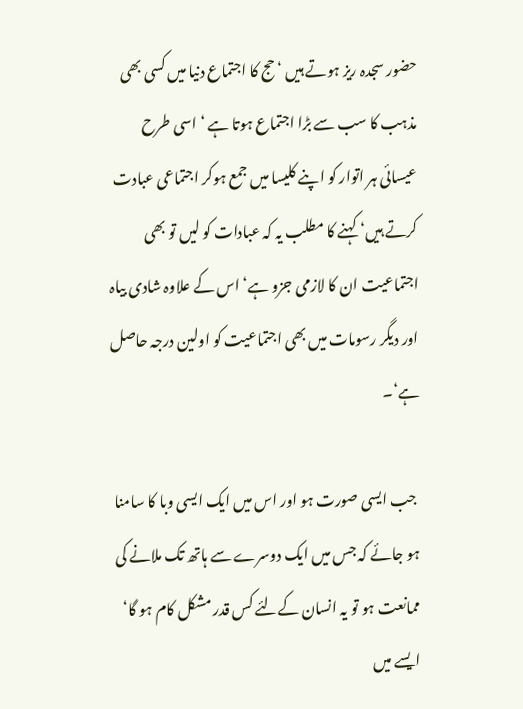حضور سجدہ ریز ہوتے ہیں ‘ حج کا اجتماع دنیا میں کسی بھی مذہب کا سب سے بڑا اجتماع ہوتا ہے ‘ اسی طرح عیسائی ہر اتوار کو اپنے کلیسا میں جمع ہوکر اجتماعی عبادت کرتے ہیں‘ کہنے کا مطلب یہ کہ عبادات کو لیں تو بھی اجتماعیت ان کا لازمی جزو ہے‘ اس کے علاوہ شادی بیاہ اور دیگر رسومات میں بھی اجتماعیت کو اولین درجہ حاصل ہے‘۔

 جب ایسی صورت ہو اور اس میں ایک ایسی وبا کا سامنا ہو جائے کہ جس میں ایک دوسرے سے ہاتھ تک ملانے کی ممانعت ہو تو یہ انسان کےلئے کس قدر مشکل کام ہو گا‘ ایسے میں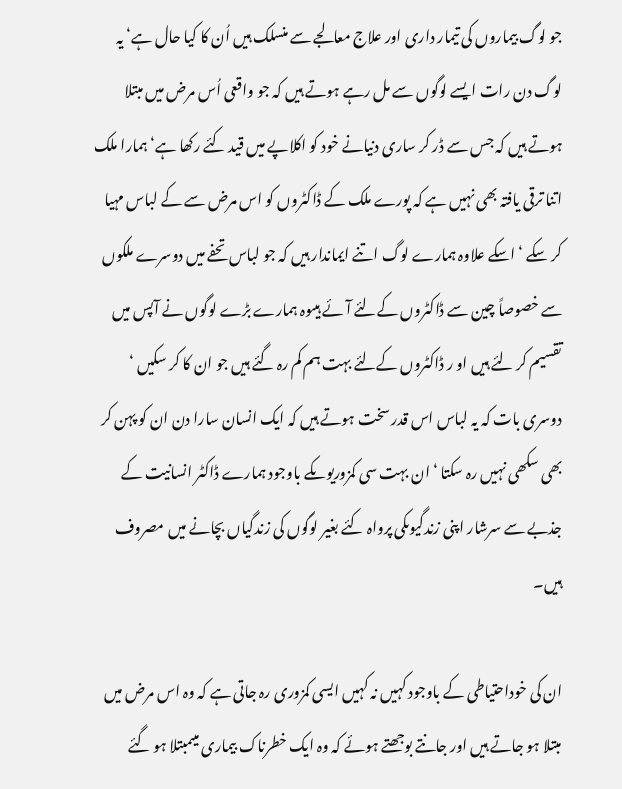جو لوگ بیماروں کی تیمار داری اور علاج معالجے سے منسلک ہیں اُن کا کیا حال ہے‘ یہ لوگ دن رات ایسے لوگوں سے مل رہے ہوتے ہیں کہ جو واقعی اُس مرض میں مبتلا ہوتے ہیں کہ جس سے ڈر کر ساری دنیانے خود کو اکلاپے میں قید کئے رکھا ہے‘ ہمارا ملک اتنا ترقی یافتہ بھی نہیں ہے کہ پورے ملک کے ڈاکٹروں کو اس مرض سے کے لباس مہیا کر سکے ‘ اسکے علاوہ ہمارے لوگ اتنے ایماندار ہیں کہ جو لباس تحفے میں دوسرے ملکوں سے خصوصاً چین سے ڈاکٹروں کےلئے آئے ہیںوہ ہمارے بڑے لوگوں نے آپس میں تقسیم کر لئے ہیں او ر ڈاکٹروں کےلئے بہت ہم کم رہ گئے ہیں جو ان کا کر سکیں ‘ دوسری بات کہ یہ لباس اس قدر سخت ہوتے ہیں کہ ایک انسان سارا دن ان کو پہن کر بھی سکھی نہیں رہ سکتا ‘ ان بہت سی کمزوریوںکے باوجود ہمارے ڈاکٹر انسانیت کے جذبے سے سرشار اپنی زندگیوںکی پرواہ کئے بغیر لوگوں کی زندگیاں بچانے میں مصروف ہیں۔

ان کی خوداحتیاطی کے باوجود کہیں نہ کہیں ایسی کمزوری رہ جاتی ہے کہ وہ اس مرض میں مبتلا ہو جاتے ہیں اور جانتے بوجھتے ہوئے کہ وہ ایک خطرناک بیماری میںمبتلا ہو گئے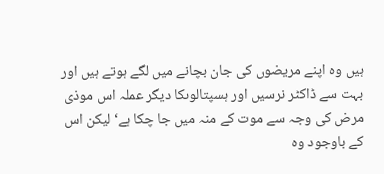ہیں وہ اپنے مریضوں کی جان بچانے میں لگے ہوتے ہیں اور بہت سے ڈاکٹر نرسیں اور ہسپتالوںکا دیگر عملہ اس موذی مرض کی وجہ سے موت کے منہ میں جا چکا ہے‘ لیکن اس کے باوجود وہ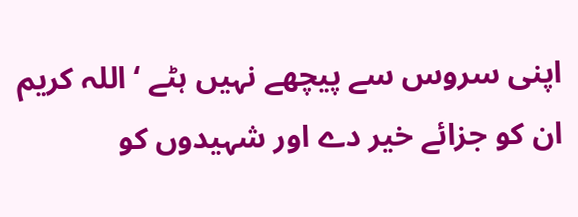اپنی سروس سے پیچھے نہیں ہٹے ‘ اللہ کریم ان کو جزائے خیر دے اور شہیدوں کو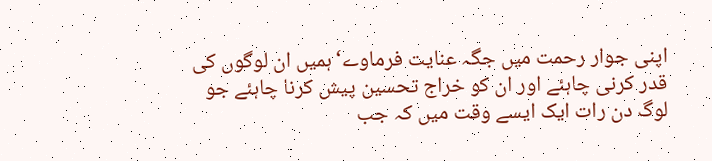اپنی جوار رحمت میں جگہ عنایت فرماوے‘ہمیں ان لوگوں کی قدر کرنی چاہئے اور ان کو خراج تحسین پیش کرنا چاہئے جو لوگ دن رات ایک ایسے وقت میں کہ جب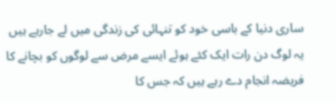ساری دنیا کے باسی خود کو تنہائی کی زندگی میں لے جارہے ہیں یہ لوگ دن رات ایک کئے ہوئے ایسے مرض سے لوگوں کو بچانے کا فریضہ انجام دے رہے ہیں کہ جس کا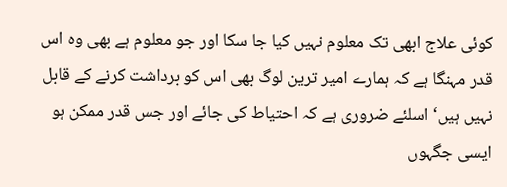کوئی علاج ابھی تک معلوم نہیں کیا جا سکا اور جو معلوم ہے بھی وہ اس قدر مہنگا ہے کہ ہمارے امیر ترین لوگ بھی اس کو برداشت کرنے کے قابل نہیں ہیں‘ اسلئے ضروری ہے کہ احتیاط کی جائے اور جس قدر ممکن ہو ایسی جگہوں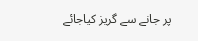پر جانے سے گریز کیاجائے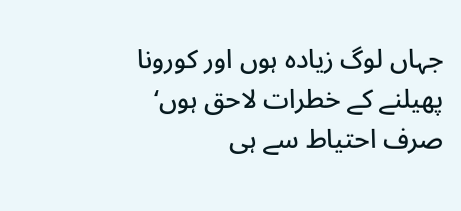جہاں لوگ زیادہ ہوں اور کورونا پھیلنے کے خطرات لاحق ہوں‘ صرف احتیاط سے ہی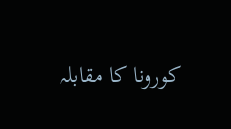کورونا کا مقابلہ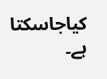کیاجاسکتا ہے۔